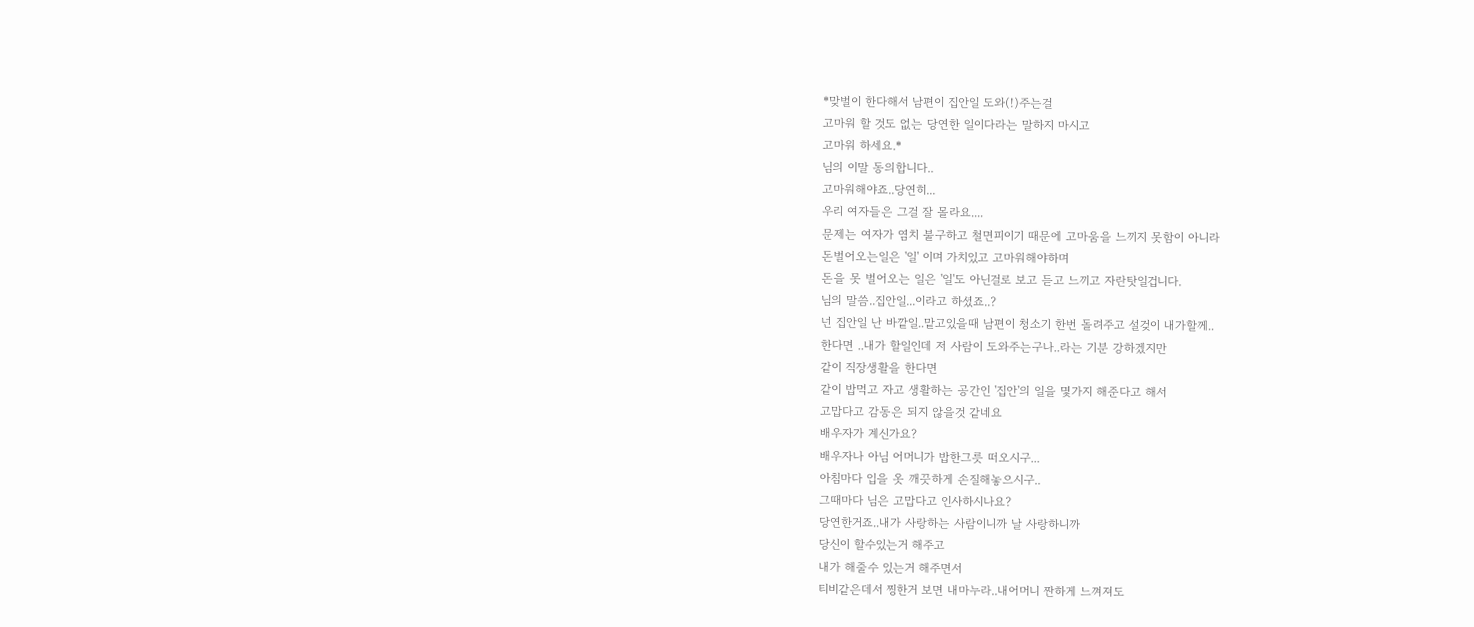*맞벌이 한다해서 남편이 집안일 도와(!)주는걸
고마워 할 것도 없는 당연한 일이다라는 말하지 마시고
고마워 하세요.*
님의 이말 동의합니다..
고마워해야죠..당연히...
우리 여자들은 그걸 잘 몰라요....
문제는 여자가 염치 불구하고 철면피이기 때문에 고마움을 느끼지 못함이 아니라
돈벌어오는일은 '일' 이며 가치있고 고마워해야하며
돈을 못 벌어오는 일은 '일'도 아닌걸로 보고 듣고 느끼고 자란탓일겁니다.
님의 말씀..집안일...이라고 하셨죠..?
넌 집안일 난 바깥일..맡고있을때 남편이 청소기 한번 돌려주고 설겆이 내가할께..
한다면 ..내가 할일인데 저 사람이 도와주는구나..라는 기분 강하겠지만
같이 직장생활을 한다면
같이 밥먹고 자고 생활하는 공간인 '집안'의 일을 몇가지 해준다고 해서
고맙다고 감동은 되지 않을것 같네요
배우자가 계신가요?
배우자나 아님 어머니가 밥한그릇 떠오시구...
아침마다 입을 옷 깨끗하게 손질해놓으시구..
그때마다 님은 고맙다고 인사하시나요?
당연한거죠..내가 사랑하는 사람이니까 날 사랑하니까
당신이 할수있는거 해주고
내가 해줄수 있는거 해주면서
티비같은데서 찡한거 보면 내마누라..내어머니 짠하게 느껴져도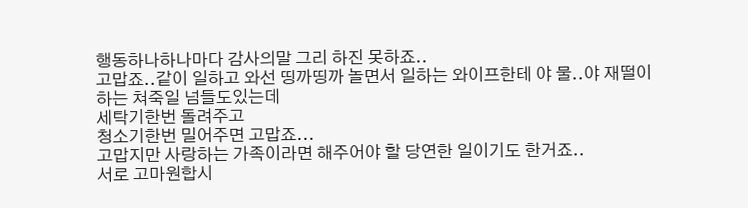행동하나하나마다 감사의말 그리 하진 못하죠..
고맙죠..같이 일하고 와선 띵까띵까 놀면서 일하는 와이프한테 야 물..야 재떨이
하는 쳐죽일 넘들도있는데
세탁기한번 돌려주고
청소기한번 밀어주면 고맙죠...
고맙지만 사랑하는 가족이라면 해주어야 할 당연한 일이기도 한거죠..
서로 고마원합시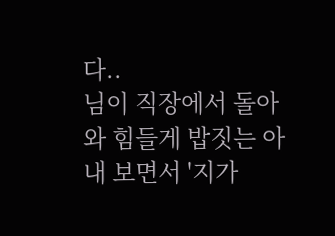다..
님이 직장에서 돌아와 힘들게 밥짓는 아내 보면서 '지가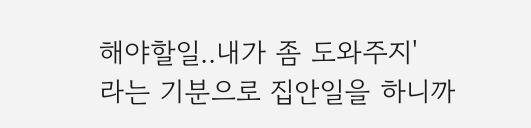해야할일..내가 좀 도와주지'
라는 기분으로 집안일을 하니까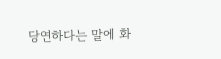당연하다는 말에 화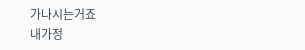가나시는거죠
내가정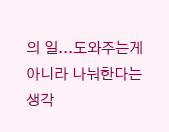의 일...도와주는게 아니라 나눠한다는 생각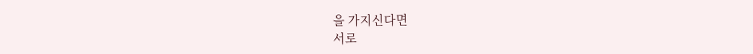을 가지신다면
서로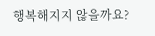행복해지지 않을까요?